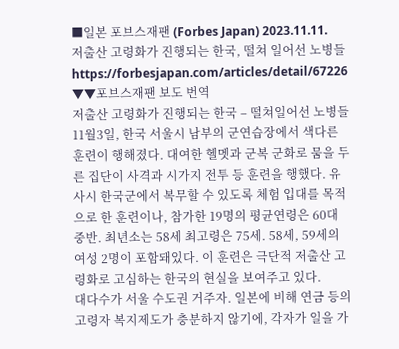■일본 포브스재팬 (Forbes Japan) 2023.11.11.
저출산 고령화가 진행되는 한국, 떨쳐 일어선 노병들
https://forbesjapan.com/articles/detail/67226
▼▼포브스재팬 보도 번역
저출산 고령화가 진행되는 한국 – 떨쳐일어선 노병들
11월3일, 한국 서울시 남부의 군연습장에서 색다른 훈련이 행해졌다. 대여한 헬멧과 군복 군화로 뭄을 두른 집단이 사격과 시가지 전투 등 훈련을 행했다. 유사시 한국군에서 복무할 수 있도록 체험 입대를 목적으로 한 훈련이나, 참가한 19명의 평균연령은 60대 중반. 최년소는 58세 최고령은 75세. 58세, 59세의 여성 2명이 포함돼있다. 이 훈련은 극단적 저출산 고령화로 고심하는 한국의 현실을 보여주고 있다.
대다수가 서울 수도권 거주자. 일본에 비해 연금 등의 고령자 복지제도가 충분하지 않기에, 각자가 일을 가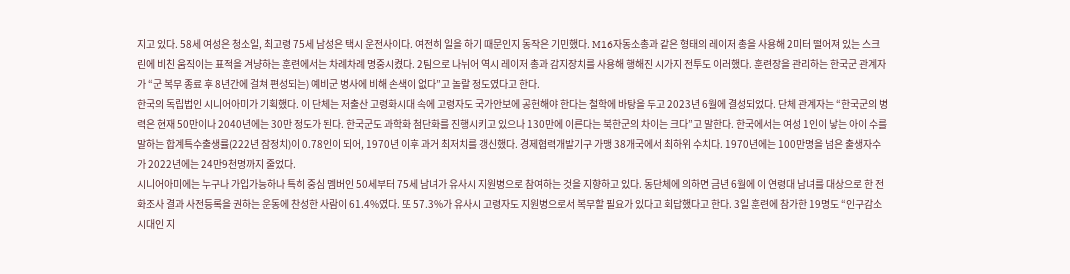지고 있다. 58세 여성은 청소일, 최고령 75세 남성은 택시 운전사이다. 여전히 일을 하기 때문인지 동작은 기민했다. M16자동소총과 같은 형태의 레이저 총을 사용해 2미터 떨어져 있는 스크린에 비친 움직이는 표적을 겨냥하는 훈련에서는 차례차례 명중시켰다. 2팀으로 나뉘어 역시 레이저 총과 감지장치를 사용해 행해진 시가지 전투도 이러했다. 훈련장을 관리하는 한국군 관계자가 “군 복무 종료 후 8년간에 걸쳐 편성되는) 예비군 병사에 비해 손색이 없다”고 놀랄 정도였다고 한다.
한국의 독립법인 시니어아미가 기획했다. 이 단체는 저출산 고령화시대 속에 고령자도 국가안보에 공헌해야 한다는 철학에 바탕을 두고 2023년 6월에 결성되었다. 단체 관계자는 “한국군의 병력은 현재 50만이나 2040년에는 30만 정도가 된다. 한국군도 과학화 첨단화를 진행시키고 있으나 130만에 이른다는 북한군의 차이는 크다”고 말한다. 한국에서는 여성 1인이 낳는 아이 수를 말하는 합계특수출생률(222년 잠정치)이 0.78인이 되어, 1970년 이후 과거 최저치를 갱신했다. 경제협력개발기구 가맹 38개국에서 최하위 수치다. 1970년에는 100만명을 넘은 출생자수가 2022년에는 24만9천명까지 줄었다.
시니어아미에는 누구나 가입가능하나 특히 중심 멤버인 50세부터 75세 남녀가 유사시 지원병으로 참여하는 것을 지향하고 있다. 동단체에 의하면 금년 6월에 이 연령대 남녀를 대상으로 한 전화조사 결과 사전등록을 권하는 운동에 찬성한 사람이 61.4%였다. 또 57.3%가 유사시 고령자도 지원병으로서 복무할 필요가 있다고 회답했다고 한다. 3일 훈련에 참가한 19명도 “인구감소시대인 지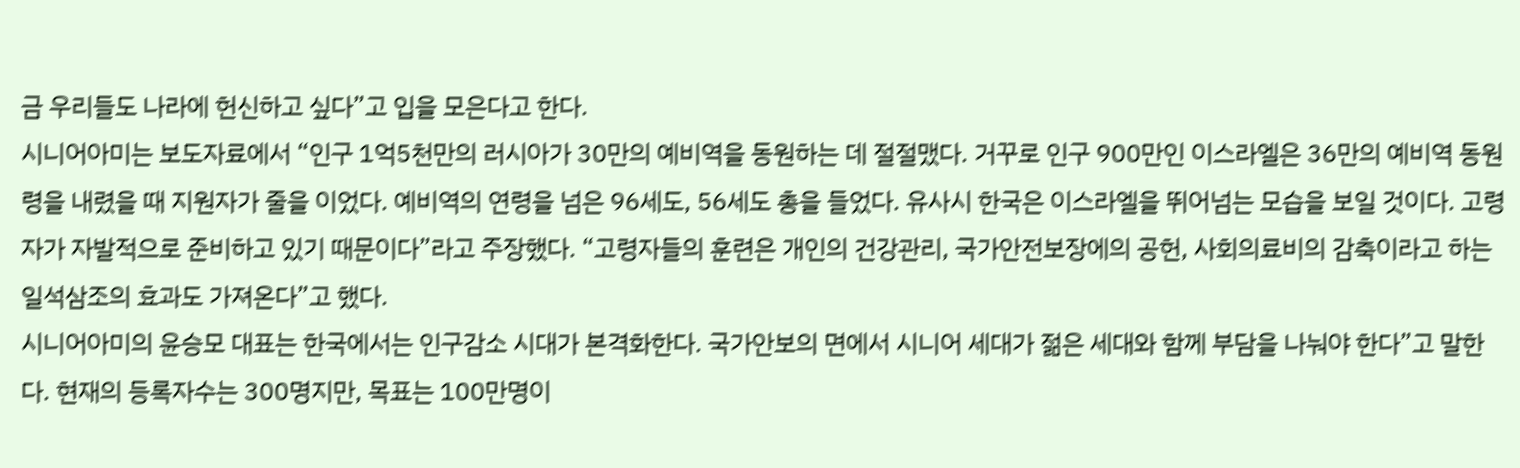금 우리들도 나라에 헌신하고 싶다”고 입을 모은다고 한다.
시니어아미는 보도자료에서 “인구 1억5천만의 러시아가 30만의 예비역을 동원하는 데 절절맸다. 거꾸로 인구 900만인 이스라엘은 36만의 예비역 동원령을 내렸을 때 지원자가 줄을 이었다. 예비역의 연령을 넘은 96세도, 56세도 총을 들었다. 유사시 한국은 이스라엘을 뛰어넘는 모습을 보일 것이다. 고령자가 자발적으로 준비하고 있기 때문이다”라고 주장했다. “고령자들의 훈련은 개인의 건강관리, 국가안전보장에의 공헌, 사회의료비의 감축이라고 하는 일석삼조의 효과도 가져온다”고 했다.
시니어아미의 윤승모 대표는 한국에서는 인구감소 시대가 본격화한다. 국가안보의 면에서 시니어 세대가 젊은 세대와 함께 부담을 나눠야 한다”고 말한다. 현재의 등록자수는 300명지만, 목표는 100만명이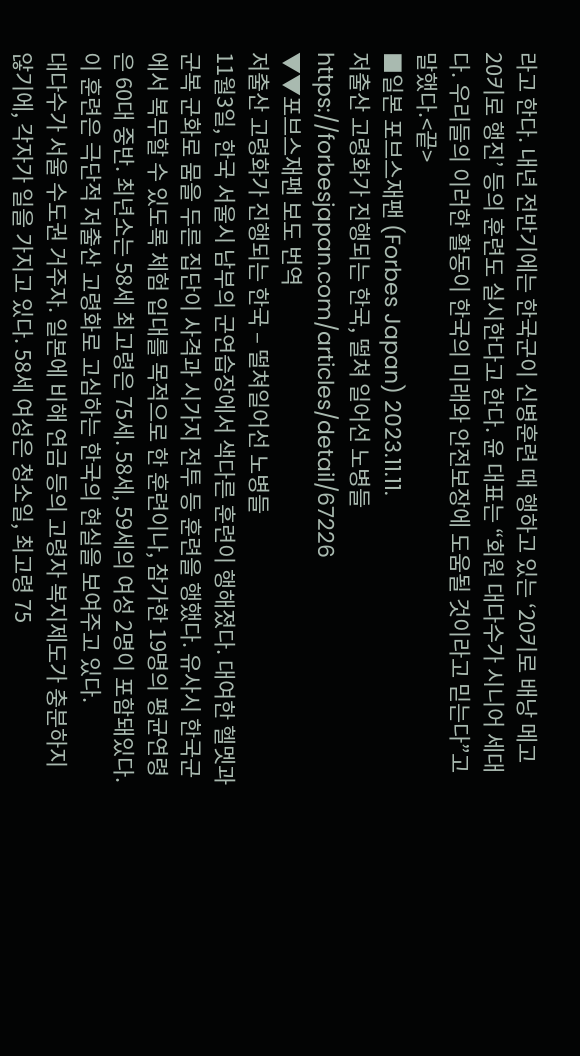라고 한다. 내년 전반기에는 한국군이 신병훈련 때 행하고 있는 ‘20키로 배낭 메고 20키로 행진’ 등의 훈련도 실시한다고 한다. 윤 대표는 “회원 대다수가 시니어 세대다. 우리들의 이러한 활동이 한국의 미래와 안전보장에 도움될 것이라고 믿는다”고 말했다.<끝>
■일본 포브스재팬 (Forbes Japan) 2023.11.11.
저출산 고령화가 진행되는 한국, 떨쳐 일어선 노병들
https://forbesjapan.com/articles/detail/67226
▼▼포브스재팬 보도 번역
저출산 고령화가 진행되는 한국 – 떨쳐일어선 노병들
11월3일, 한국 서울시 남부의 군연습장에서 색다른 훈련이 행해졌다. 대여한 헬멧과 군복 군화로 뭄을 두른 집단이 사격과 시가지 전투 등 훈련을 행했다. 유사시 한국군에서 복무할 수 있도록 체험 입대를 목적으로 한 훈련이나, 참가한 19명의 평균연령은 60대 중반. 최년소는 58세 최고령은 75세. 58세, 59세의 여성 2명이 포함돼있다. 이 훈련은 극단적 저출산 고령화로 고심하는 한국의 현실을 보여주고 있다.
대다수가 서울 수도권 거주자. 일본에 비해 연금 등의 고령자 복지제도가 충분하지 않기에, 각자가 일을 가지고 있다. 58세 여성은 청소일, 최고령 75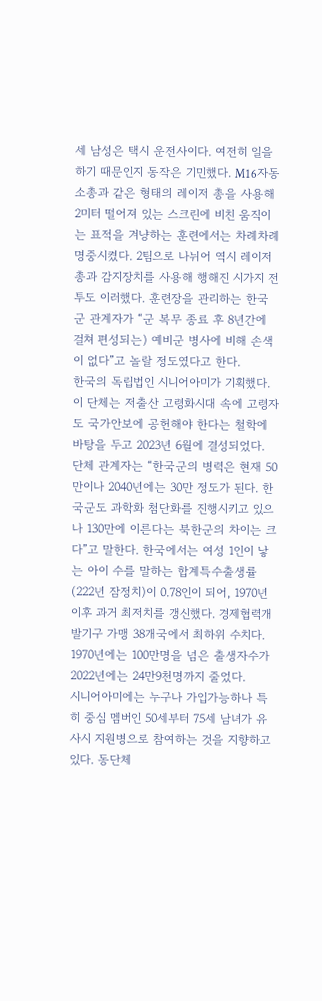세 남성은 택시 운전사이다. 여전히 일을 하기 때문인지 동작은 기민했다. M16자동소총과 같은 형태의 레이저 총을 사용해 2미터 떨어져 있는 스크린에 비친 움직이는 표적을 겨냥하는 훈련에서는 차례차례 명중시켰다. 2팀으로 나뉘어 역시 레이저 총과 감지장치를 사용해 행해진 시가지 전투도 이러했다. 훈련장을 관리하는 한국군 관계자가 “군 복무 종료 후 8년간에 걸쳐 편성되는) 예비군 병사에 비해 손색이 없다”고 놀랄 정도였다고 한다.
한국의 독립법인 시니어아미가 기획했다. 이 단체는 저출산 고령화시대 속에 고령자도 국가안보에 공헌해야 한다는 철학에 바탕을 두고 2023년 6월에 결성되었다. 단체 관계자는 “한국군의 병력은 현재 50만이나 2040년에는 30만 정도가 된다. 한국군도 과학화 첨단화를 진행시키고 있으나 130만에 이른다는 북한군의 차이는 크다”고 말한다. 한국에서는 여성 1인이 낳는 아이 수를 말하는 합계특수출생률(222년 잠정치)이 0.78인이 되어, 1970년 이후 과거 최저치를 갱신했다. 경제협력개발기구 가맹 38개국에서 최하위 수치다. 1970년에는 100만명을 넘은 출생자수가 2022년에는 24만9천명까지 줄었다.
시니어아미에는 누구나 가입가능하나 특히 중심 멤버인 50세부터 75세 남녀가 유사시 지원병으로 참여하는 것을 지향하고 있다. 동단체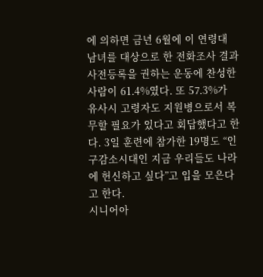에 의하면 금년 6월에 이 연령대 남녀를 대상으로 한 전화조사 결과 사전등록을 권하는 운동에 찬성한 사람이 61.4%였다. 또 57.3%가 유사시 고령자도 지원병으로서 복무할 필요가 있다고 회답했다고 한다. 3일 훈련에 참가한 19명도 “인구감소시대인 지금 우리들도 나라에 헌신하고 싶다”고 입을 모은다고 한다.
시니어아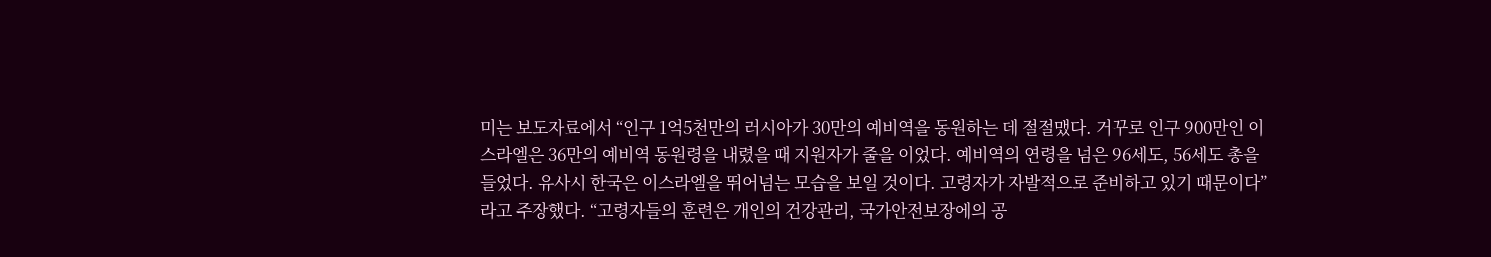미는 보도자료에서 “인구 1억5천만의 러시아가 30만의 예비역을 동원하는 데 절절맸다. 거꾸로 인구 900만인 이스라엘은 36만의 예비역 동원령을 내렸을 때 지원자가 줄을 이었다. 예비역의 연령을 넘은 96세도, 56세도 총을 들었다. 유사시 한국은 이스라엘을 뛰어넘는 모습을 보일 것이다. 고령자가 자발적으로 준비하고 있기 때문이다”라고 주장했다. “고령자들의 훈련은 개인의 건강관리, 국가안전보장에의 공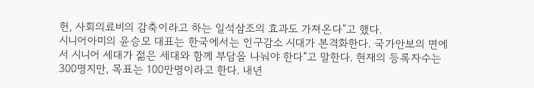헌, 사회의료비의 감축이라고 하는 일석삼조의 효과도 가져온다”고 했다.
시니어아미의 윤승모 대표는 한국에서는 인구감소 시대가 본격화한다. 국가안보의 면에서 시니어 세대가 젊은 세대와 함께 부담을 나눠야 한다”고 말한다. 현재의 등록자수는 300명지만, 목표는 100만명이라고 한다. 내년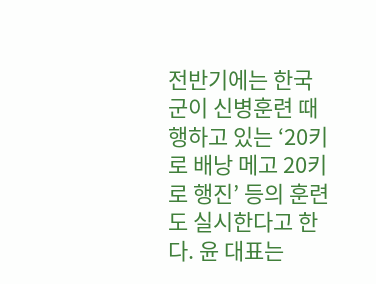전반기에는 한국군이 신병훈련 때 행하고 있는 ‘20키로 배낭 메고 20키로 행진’ 등의 훈련도 실시한다고 한다. 윤 대표는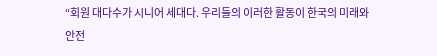“회원 대다수가 시니어 세대다. 우리들의 이러한 활동이 한국의 미래와 안전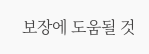보장에 도움될 것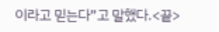이라고 믿는다”고 말했다.<끝>